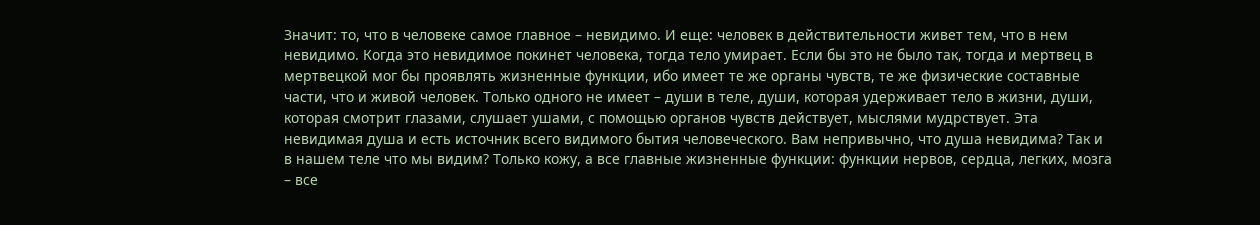Значит: то, что в человеке самое главное – невидимо. И еще: человек в действительности живет тем, что в нем невидимо. Когда это невидимое покинет человека, тогда тело умирает. Если бы это не было так, тогда и мертвец в мертвецкой мог бы проявлять жизненные функции, ибо имеет те же органы чувств, те же физические составные части, что и живой человек. Только одного не имеет – души в теле, души, которая удерживает тело в жизни, души, которая смотрит глазами, слушает ушами, с помощью органов чувств действует, мыслями мудрствует. Эта невидимая душа и есть источник всего видимого бытия человеческого. Вам непривычно, что душа невидима? Так и в нашем теле что мы видим? Только кожу, а все главные жизненные функции: функции нервов, сердца, легких, мозга – все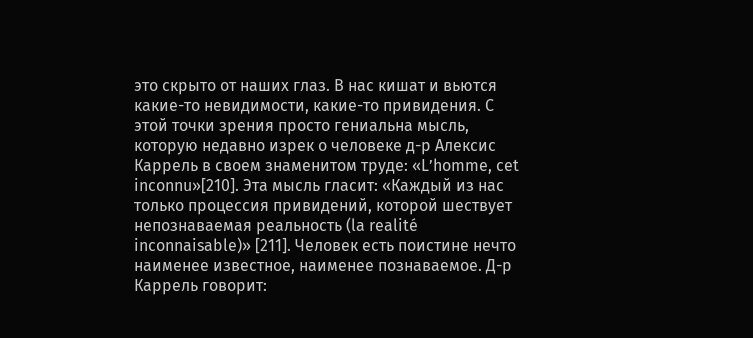это скрыто от наших глаз. В нас кишат и вьются какие-то невидимости, какие-то привидения. С этой точки зрения просто гениальна мысль, которую недавно изрек о человеке д-р Алексис Каррель в своем знаменитом труде: «L’homme, cet inconnu»[210]. Эта мысль гласит: «Каждый из нас только процессия привидений, которой шествует непознаваемая реальность (la realité inconnaisable)» [211]. Человек есть поистине нечто наименее известное, наименее познаваемое. Д-р Каррель говорит: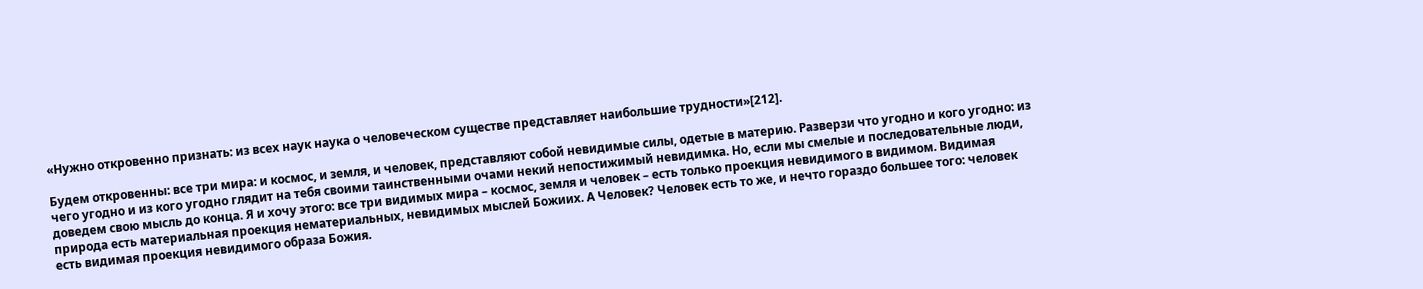«Нужно откровенно признать: из всех наук наука о человеческом существе представляет наибольшие трудности»[212].

Будем откровенны: все три мира: и космос, и земля, и человек, представляют собой невидимые силы, одетые в материю. Разверзи что угодно и кого угодно: из чего угодно и из кого угодно глядит на тебя своими таинственными очами некий непостижимый невидимка. Но, если мы смелые и последовательные люди, доведем свою мысль до конца. Я и хочу этого: все три видимых мира – космос, земля и человек – есть только проекция невидимого в видимом. Видимая природа есть материальная проекция нематериальных, невидимых мыслей Божиих. А Человек? Человек есть то же, и нечто гораздо большее того: человек есть видимая проекция невидимого образа Божия.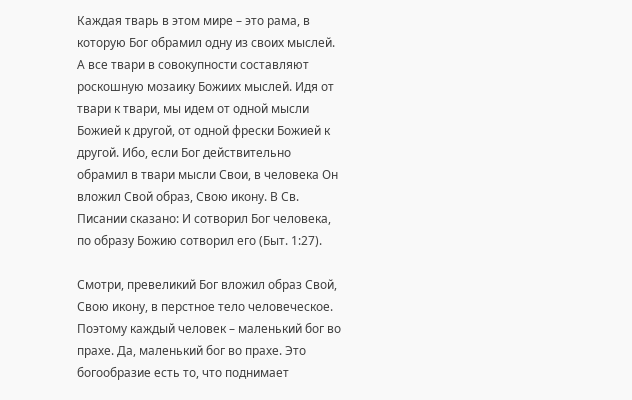Каждая тварь в этом мире – это рама, в которую Бог обрамил одну из своих мыслей. А все твари в совокупности составляют роскошную мозаику Божиих мыслей. Идя от твари к твари, мы идем от одной мысли Божией к другой, от одной фрески Божией к другой. Ибо, если Бог действительно обрамил в твари мысли Свои, в человека Он вложил Свой образ, Свою икону. В Св. Писании сказано: И сотворил Бог человека, по образу Божию сотворил его (Быт. 1:27).

Смотри, превеликий Бог вложил образ Свой, Свою икону, в перстное тело человеческое. Поэтому каждый человек – маленький бог во прахе. Да, маленький бог во прахе. Это богообразие есть то, что поднимает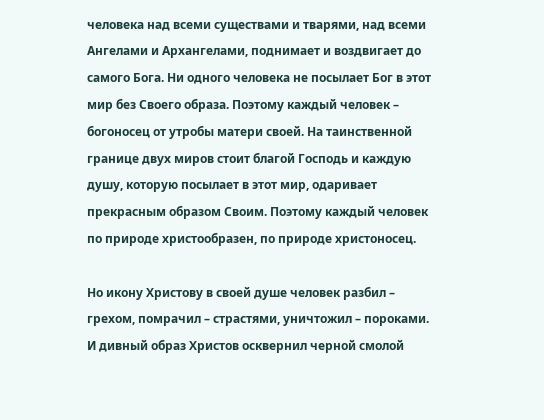человека над всеми существами и тварями, над всеми Ангелами и Архангелами, поднимает и воздвигает до самого Бога. Ни одного человека не посылает Бог в этот мир без Своего образа. Поэтому каждый человек – богоносец от утробы матери своей. На таинственной границе двух миров стоит благой Господь и каждую душу, которую посылает в этот мир, одаривает прекрасным образом Своим. Поэтому каждый человек по природе христообразен, по природе христоносец.

Но икону Христову в своей душе человек разбил – грехом, помрачил – страстями, уничтожил – пороками. И дивный образ Христов осквернил черной смолой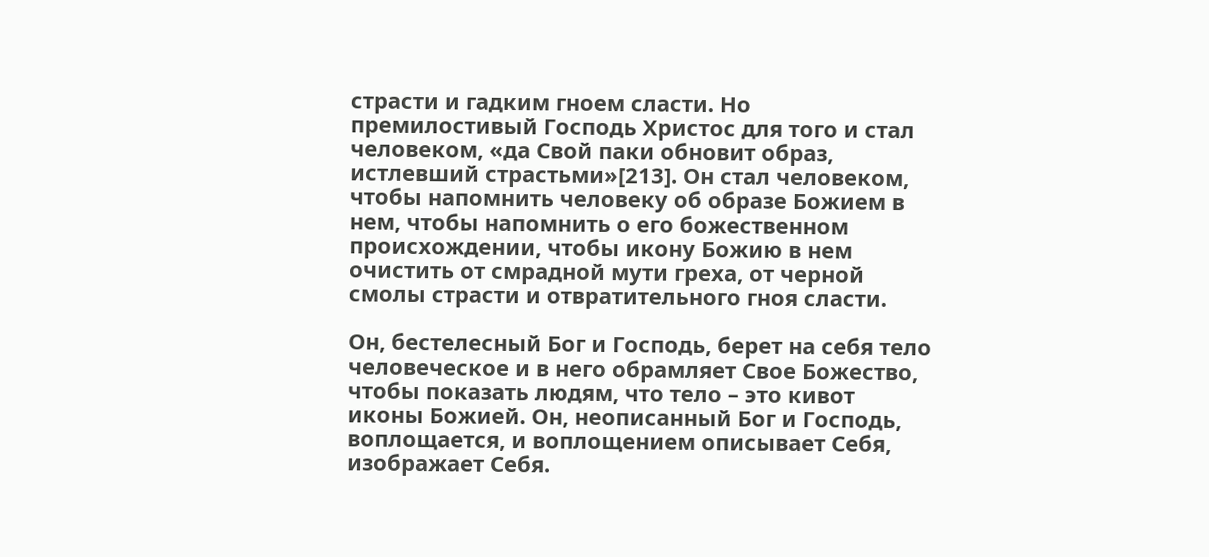страсти и гадким гноем сласти. Но премилостивый Господь Христос для того и стал человеком, «да Свой паки обновит образ, истлевший страстьми»[213]. Он стал человеком, чтобы напомнить человеку об образе Божием в нем, чтобы напомнить о его божественном происхождении, чтобы икону Божию в нем очистить от смрадной мути греха, от черной смолы страсти и отвратительного гноя сласти.

Он, бестелесный Бог и Господь, берет на себя тело человеческое и в него обрамляет Свое Божество, чтобы показать людям, что тело – это кивот иконы Божией. Он, неописанный Бог и Господь, воплощается, и воплощением описывает Себя, изображает Себя.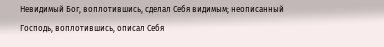Невидимый Бог, воплотившись, сделал Себя видимым; неописанный Господь, воплотившись, описал Себя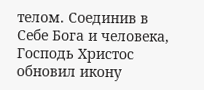телом. Соединив в Себе Бога и человека, Господь Христос обновил икону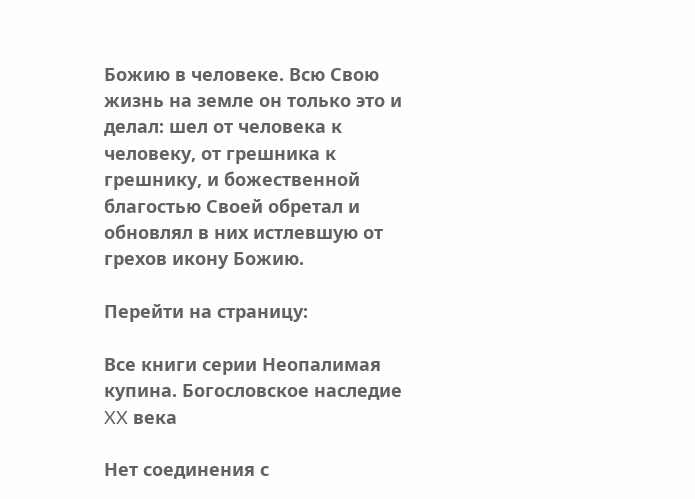Божию в человеке. Всю Свою жизнь на земле он только это и делал: шел от человека к человеку, от грешника к грешнику, и божественной благостью Своей обретал и обновлял в них истлевшую от грехов икону Божию.

Перейти на страницу:

Все книги серии Неопалимая купина. Богословское наследие XX века

Нет соединения с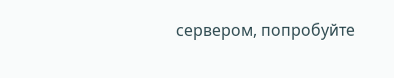сервером, попробуйте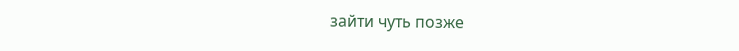зайти чуть позже